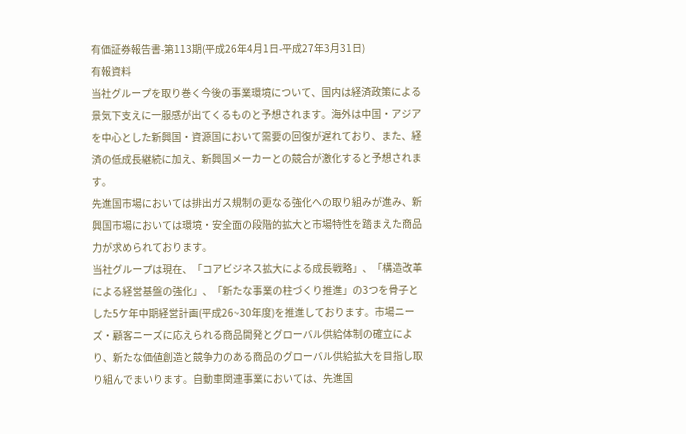有価証券報告書-第113期(平成26年4月1日-平成27年3月31日)
有報資料
当社グループを取り巻く今後の事業環境について、国内は経済政策による景気下支えに一服感が出てくるものと予想されます。海外は中国・アジアを中心とした新興国・資源国において需要の回復が遅れており、また、経済の低成長継続に加え、新興国メーカーとの競合が激化すると予想されます。
先進国市場においては排出ガス規制の更なる強化への取り組みが進み、新興国市場においては環境・安全面の段階的拡大と市場特性を踏まえた商品力が求められております。
当社グループは現在、「コアビジネス拡大による成長戦略」、「構造改革による経営基盤の強化」、「新たな事業の柱づくり推進」の3つを骨子とした5ケ年中期経営計画(平成26~30年度)を推進しております。市場ニーズ・顧客ニーズに応えられる商品開発とグローバル供給体制の確立により、新たな価値創造と競争力のある商品のグローバル供給拡大を目指し取り組んでまいります。自動車関連事業においては、先進国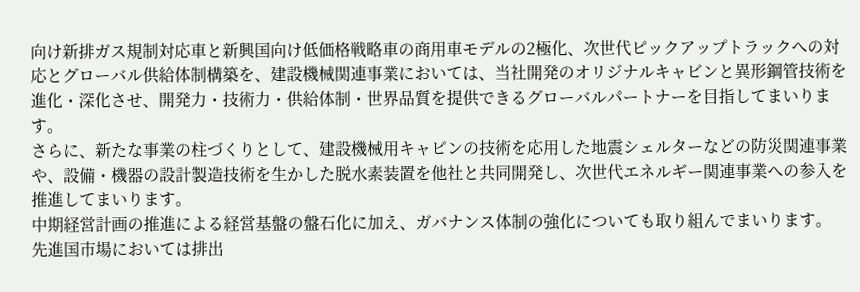向け新排ガス規制対応車と新興国向け低価格戦略車の商用車モデルの2極化、次世代ピックアップトラックへの対応とグローバル供給体制構築を、建設機械関連事業においては、当社開発のオリジナルキャビンと異形鋼管技術を進化・深化させ、開発力・技術力・供給体制・世界品質を提供できるグローバルパートナーを目指してまいります。
さらに、新たな事業の柱づくりとして、建設機械用キャビンの技術を応用した地震シェルターなどの防災関連事業や、設備・機器の設計製造技術を生かした脱水素装置を他社と共同開発し、次世代エネルギー関連事業への参入を推進してまいります。
中期経営計画の推進による経営基盤の盤石化に加え、ガバナンス体制の強化についても取り組んでまいります。
先進国市場においては排出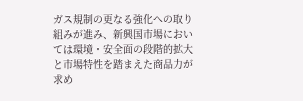ガス規制の更なる強化への取り組みが進み、新興国市場においては環境・安全面の段階的拡大と市場特性を踏まえた商品力が求め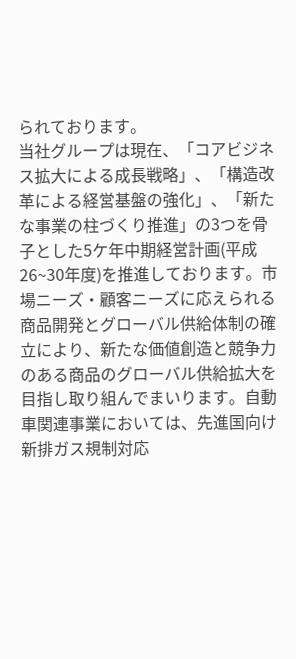られております。
当社グループは現在、「コアビジネス拡大による成長戦略」、「構造改革による経営基盤の強化」、「新たな事業の柱づくり推進」の3つを骨子とした5ケ年中期経営計画(平成26~30年度)を推進しております。市場ニーズ・顧客ニーズに応えられる商品開発とグローバル供給体制の確立により、新たな価値創造と競争力のある商品のグローバル供給拡大を目指し取り組んでまいります。自動車関連事業においては、先進国向け新排ガス規制対応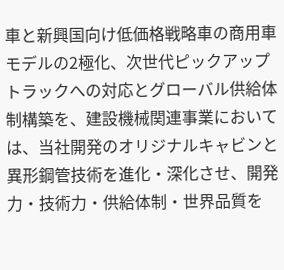車と新興国向け低価格戦略車の商用車モデルの2極化、次世代ピックアップトラックへの対応とグローバル供給体制構築を、建設機械関連事業においては、当社開発のオリジナルキャビンと異形鋼管技術を進化・深化させ、開発力・技術力・供給体制・世界品質を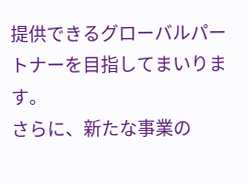提供できるグローバルパートナーを目指してまいります。
さらに、新たな事業の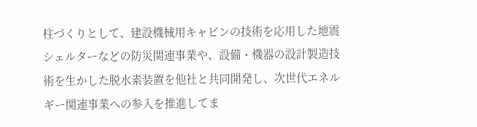柱づくりとして、建設機械用キャビンの技術を応用した地震シェルターなどの防災関連事業や、設備・機器の設計製造技術を生かした脱水素装置を他社と共同開発し、次世代エネルギー関連事業への参入を推進してま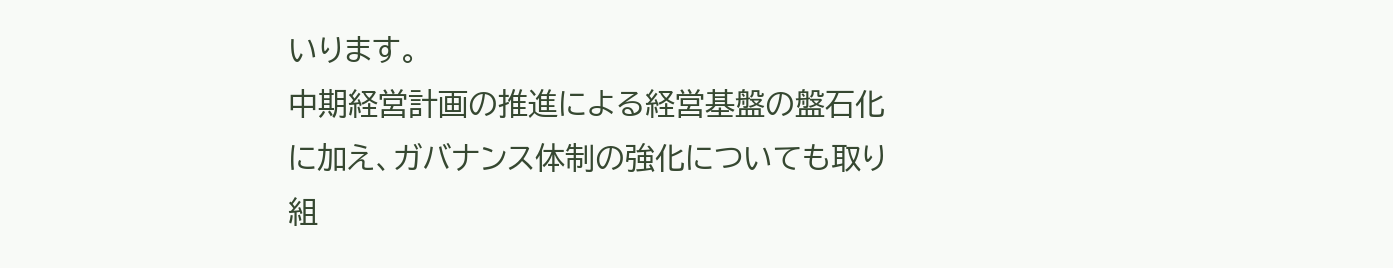いります。
中期経営計画の推進による経営基盤の盤石化に加え、ガバナンス体制の強化についても取り組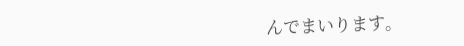んでまいります。